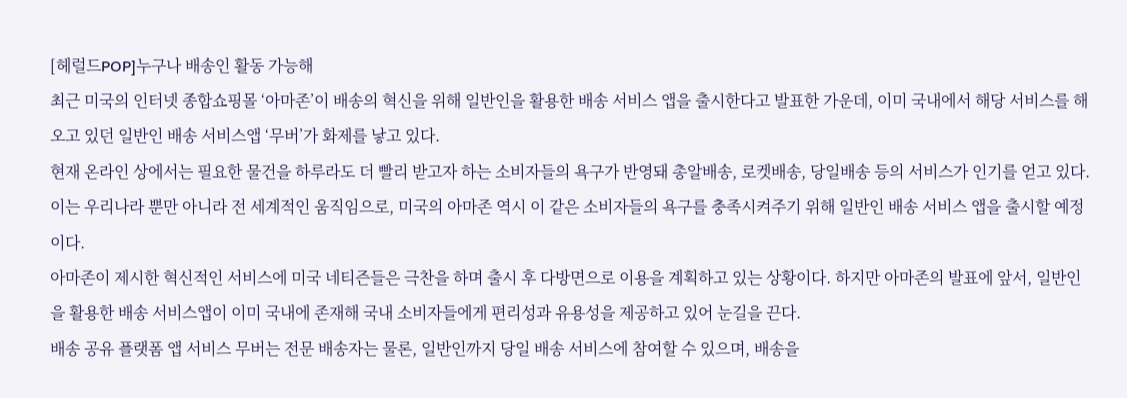[헤럴드POP]누구나 배송인 활동 가능해
최근 미국의 인터넷 종합쇼핑몰 ‘아마존’이 배송의 혁신을 위해 일반인을 활용한 배송 서비스 앱을 출시한다고 발표한 가운데, 이미 국내에서 해당 서비스를 해 오고 있던 일반인 배송 서비스앱 ‘무버’가 화제를 낳고 있다.
현재 온라인 상에서는 필요한 물건을 하루라도 더 빨리 받고자 하는 소비자들의 욕구가 반영돼 총알배송, 로켓배송, 당일배송 등의 서비스가 인기를 얻고 있다. 이는 우리나라 뿐만 아니라 전 세계적인 움직임으로, 미국의 아마존 역시 이 같은 소비자들의 욕구를 충족시켜주기 위해 일반인 배송 서비스 앱을 출시할 예정이다.
아마존이 제시한 혁신적인 서비스에 미국 네티즌들은 극찬을 하며 출시 후 다방면으로 이용을 계획하고 있는 상황이다. 하지만 아마존의 발표에 앞서, 일반인을 활용한 배송 서비스앱이 이미 국내에 존재해 국내 소비자들에게 편리성과 유용성을 제공하고 있어 눈길을 끈다.
배송 공유 플랫폼 앱 서비스 무버는 전문 배송자는 물론, 일반인까지 당일 배송 서비스에 참여할 수 있으며, 배송을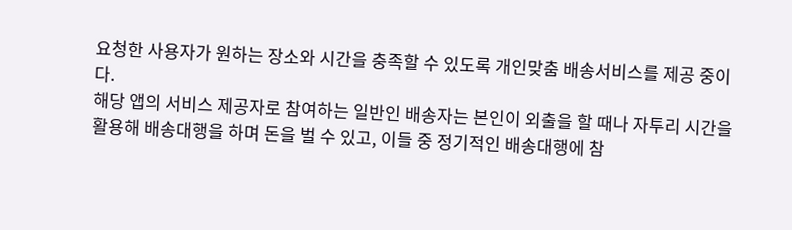요청한 사용자가 원하는 장소와 시간을 충족할 수 있도록 개인맞춤 배송서비스를 제공 중이다.
해당 앱의 서비스 제공자로 참여하는 일반인 배송자는 본인이 외출을 할 때나 자투리 시간을 활용해 배송대행을 하며 돈을 벌 수 있고, 이들 중 정기적인 배송대행에 참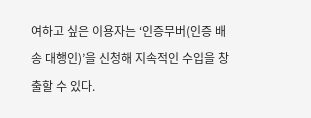여하고 싶은 이용자는 ‘인증무버(인증 배송 대행인)’을 신청해 지속적인 수입을 창출할 수 있다.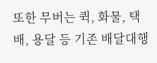또한 무버는 퀵, 화물, 택배, 용달 등 기존 배달대행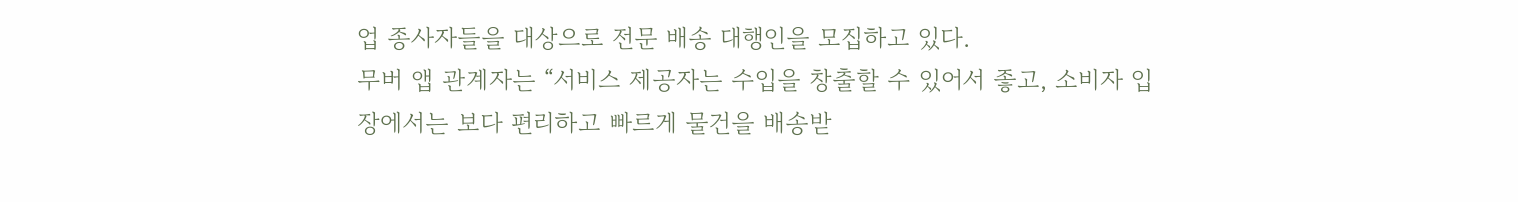업 종사자들을 대상으로 전문 배송 대행인을 모집하고 있다.
무버 앱 관계자는 “서비스 제공자는 수입을 창출할 수 있어서 좋고, 소비자 입장에서는 보다 편리하고 빠르게 물건을 배송받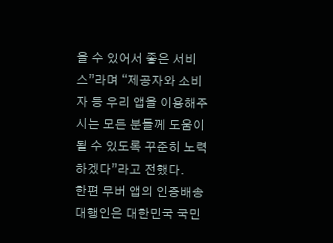을 수 있어서 좋은 서비스”라며 “제공자와 소비자 등 우리 앱을 이용해주시는 모든 분들께 도움이 될 수 있도록 꾸준히 노력하겠다”라고 전했다.
한편 무버 앱의 인증배송대행인은 대한민국 국민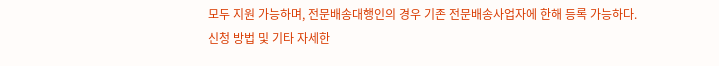모두 지원 가능하며, 전문배송대행인의 경우 기존 전문배송사업자에 한해 등록 가능하다.
신청 방법 및 기타 자세한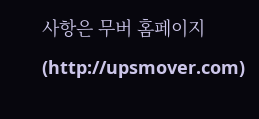사항은 무버 홈페이지(http://upsmover.com)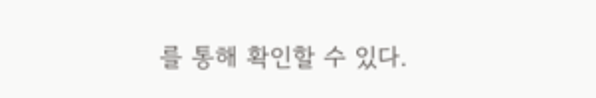를 통해 확인할 수 있다.